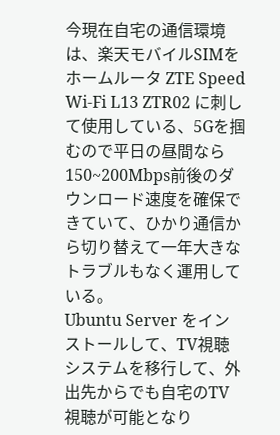今現在自宅の通信環境は、楽天モバイルSIMをホームルータ ZTE Speed Wi-Fi L13 ZTR02 に刺して使用している、5Gを掴むので平日の昼間なら150~200Mbps前後のダウンロード速度を確保できていて、ひかり通信から切り替えて一年大きなトラブルもなく運用している。
Ubuntu Server をインストールして、TV視聴システムを移行して、外出先からでも自宅のTV視聴が可能となり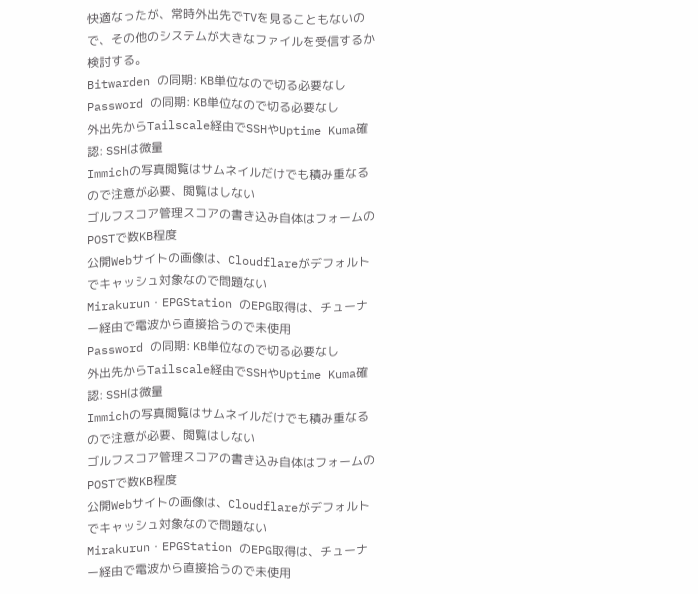快適なったが、常時外出先でTVを見ることもないので、その他のシステムが大きなファイルを受信するか検討する。
Bitwarden の同期: KB単位なので切る必要なし
Password の同期: KB単位なので切る必要なし
外出先からTailscale経由でSSHやUptime Kuma確認: SSHは微量
Immichの写真閲覧はサムネイルだけでも積み重なるので注意が必要、閲覧はしない
ゴルフスコア管理スコアの書き込み自体はフォームのPOSTで数KB程度
公開Webサイトの画像は、Cloudflareがデフォルトでキャッシュ対象なので問題ない
Mirakurun・EPGStation のEPG取得は、チューナー経由で電波から直接拾うので未使用
Password の同期: KB単位なので切る必要なし
外出先からTailscale経由でSSHやUptime Kuma確認: SSHは微量
Immichの写真閲覧はサムネイルだけでも積み重なるので注意が必要、閲覧はしない
ゴルフスコア管理スコアの書き込み自体はフォームのPOSTで数KB程度
公開Webサイトの画像は、Cloudflareがデフォルトでキャッシュ対象なので問題ない
Mirakurun・EPGStation のEPG取得は、チューナー経由で電波から直接拾うので未使用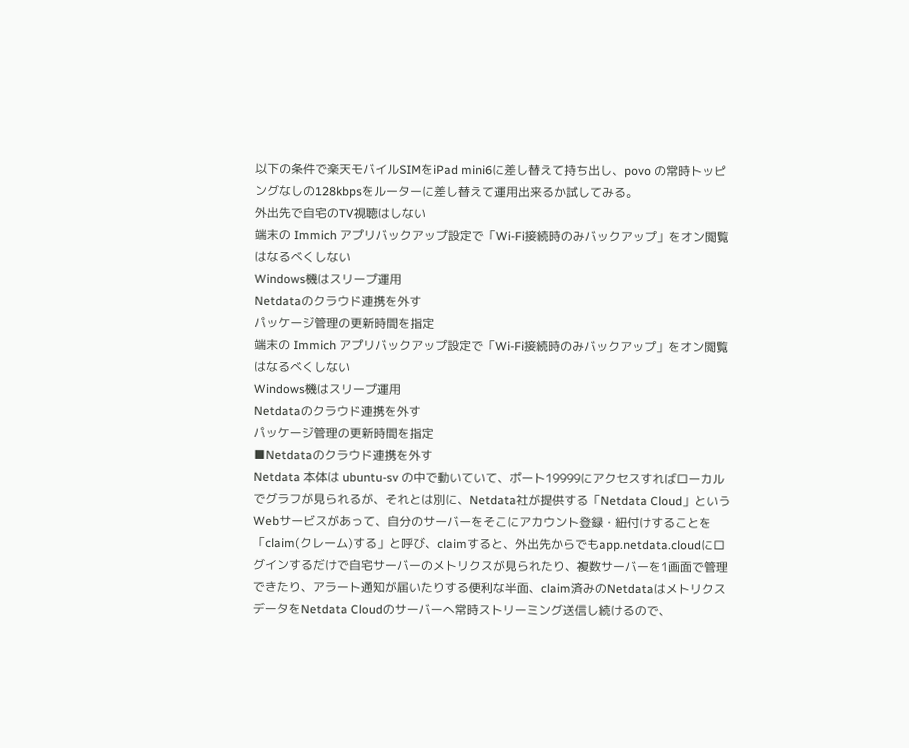以下の条件で楽天モバイルSIMをiPad mini6に差し替えて持ち出し、povo の常時トッピングなしの128kbpsをルーターに差し替えて運用出来るか試してみる。
外出先で自宅のTV視聴はしない
端末の Immich アプリバックアップ設定で「Wi-Fi接続時のみバックアップ」をオン閲覧はなるべくしない
Windows機はスリープ運用
Netdataのクラウド連携を外す
パッケージ管理の更新時間を指定
端末の Immich アプリバックアップ設定で「Wi-Fi接続時のみバックアップ」をオン閲覧はなるべくしない
Windows機はスリープ運用
Netdataのクラウド連携を外す
パッケージ管理の更新時間を指定
■Netdataのクラウド連携を外す
Netdata 本体は ubuntu-sv の中で動いていて、ポート19999にアクセスすればローカルでグラフが見られるが、それとは別に、Netdata社が提供する「Netdata Cloud」というWebサービスがあって、自分のサーバーをそこにアカウント登録・紐付けすることを「claim(クレーム)する」と呼び、claimすると、外出先からでもapp.netdata.cloudにログインするだけで自宅サーバーのメトリクスが見られたり、複数サーバーを1画面で管理できたり、アラート通知が届いたりする便利な半面、claim済みのNetdataはメトリクスデータをNetdata Cloudのサーバーへ常時ストリーミング送信し続けるので、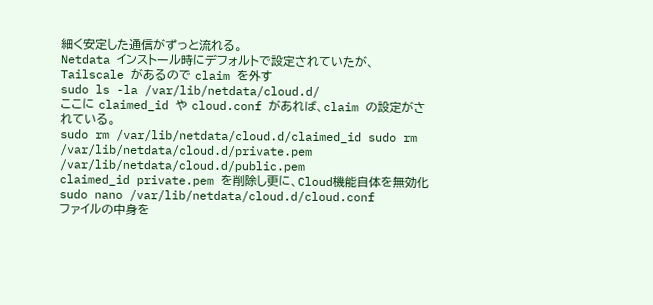細く安定した通信がずっと流れる。
Netdata インストール時にデフォルトで設定されていたが、Tailscale があるので claim を外す
sudo ls -la /var/lib/netdata/cloud.d/
ここに claimed_id や cloud.conf があれば、claim の設定がされている。
sudo rm /var/lib/netdata/cloud.d/claimed_id sudo rm /var/lib/netdata/cloud.d/private.pem /var/lib/netdata/cloud.d/public.pem
claimed_id private.pem を削除し更に、Cloud機能自体を無効化
sudo nano /var/lib/netdata/cloud.d/cloud.conf
ファイルの中身を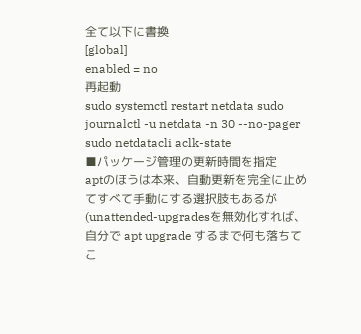全て以下に書換
[global]
enabled = no
再起動
sudo systemctl restart netdata sudo journalctl -u netdata -n 30 --no-pager sudo netdatacli aclk-state
■パッケージ管理の更新時間を指定
aptのほうは本来、自動更新を完全に止めてすべて手動にする選択肢もあるが(unattended-upgradesを無効化すれば、自分で apt upgrade するまで何も落ちてこ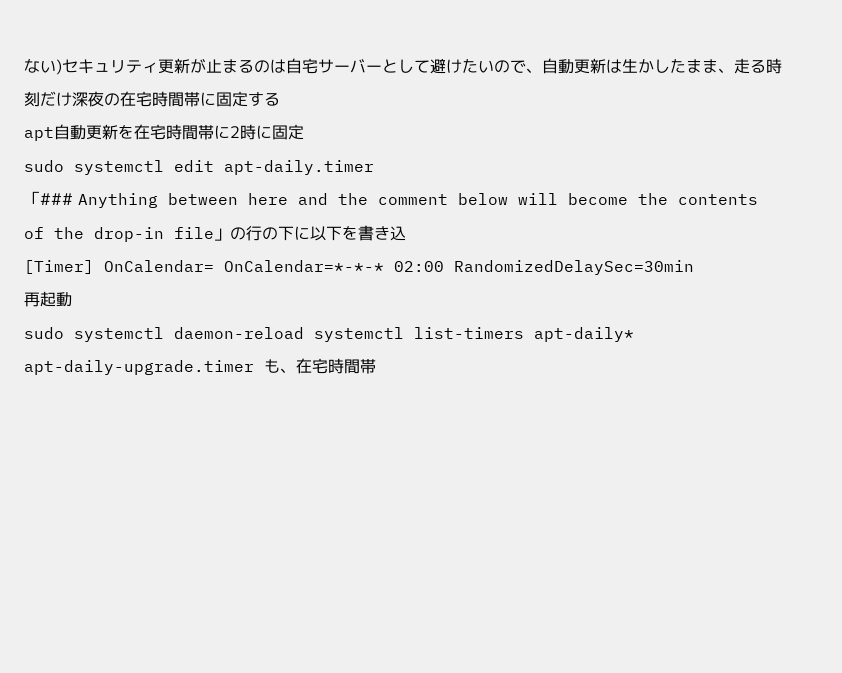ない)セキュリティ更新が止まるのは自宅サーバーとして避けたいので、自動更新は生かしたまま、走る時刻だけ深夜の在宅時間帯に固定する
apt自動更新を在宅時間帯に2時に固定
sudo systemctl edit apt-daily.timer
「### Anything between here and the comment below will become the contents of the drop-in file」の行の下に以下を書き込
[Timer] OnCalendar= OnCalendar=*-*-* 02:00 RandomizedDelaySec=30min
再起動
sudo systemctl daemon-reload systemctl list-timers apt-daily*
apt-daily-upgrade.timer も、在宅時間帯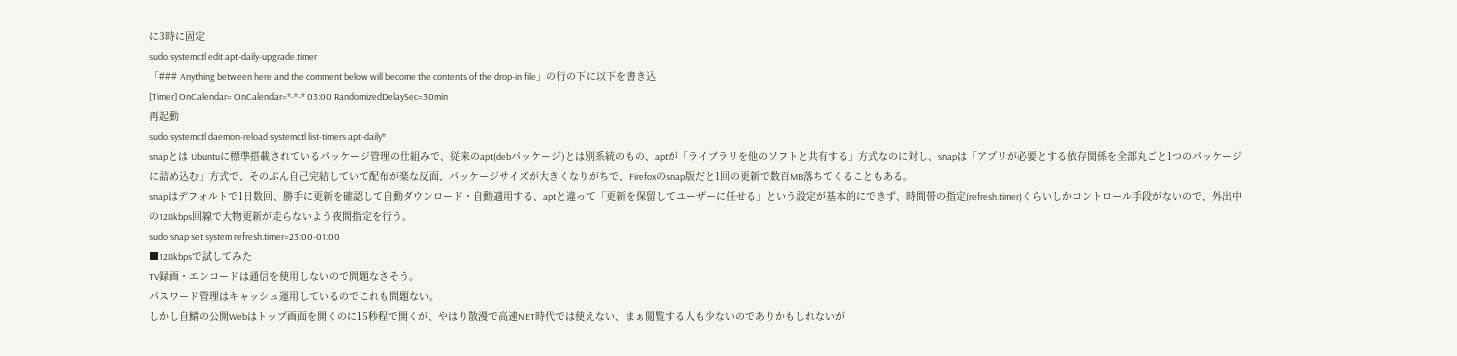に3時に固定
sudo systemctl edit apt-daily-upgrade.timer
「### Anything between here and the comment below will become the contents of the drop-in file」の行の下に以下を書き込
[Timer] OnCalendar= OnCalendar=*-*-* 03:00 RandomizedDelaySec=30min
再起動
sudo systemctl daemon-reload systemctl list-timers apt-daily*
snapとは Ubuntuに標準搭載されているパッケージ管理の仕組みで、従来のapt(debパッケージ)とは別系統のもの、aptが「ライブラリを他のソフトと共有する」方式なのに対し、snapは「アプリが必要とする依存関係を全部丸ごと1つのパッケージに詰め込む」方式で、そのぶん自己完結していて配布が楽な反面、パッケージサイズが大きくなりがちで、Firefoxのsnap版だと1回の更新で数百MB落ちてくることもある。
snapはデフォルトで1日数回、勝手に更新を確認して自動ダウンロード・自動適用する、aptと違って「更新を保留してユーザーに任せる」という設定が基本的にできず、時間帯の指定(refresh.timer)くらいしかコントロール手段がないので、外出中の128kbps回線で大物更新が走らないよう夜間指定を行う。
sudo snap set system refresh.timer=23:00-01:00
■128kbpsで試してみた
TV録画・エンコードは通信を使用しないので問題なさそう。
パスワード管理はキャッシュ運用しているのでこれも問題ない。
しかし自鯖の公開Webはトップ画面を開くのに15秒程で開くが、やはり散漫で高速NET時代では使えない、まぁ閲覧する人も少ないのでありかもしれないが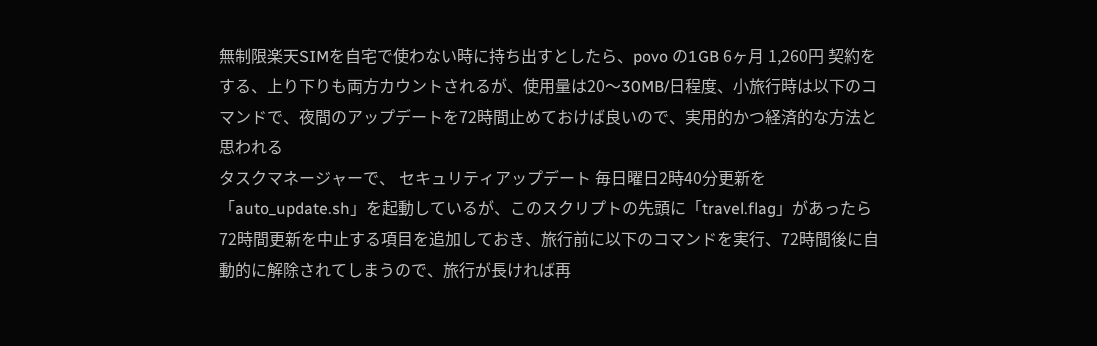無制限楽天SIMを自宅で使わない時に持ち出すとしたら、povo の1GB 6ヶ月 1,260円 契約をする、上り下りも両方カウントされるが、使用量は20〜30MB/日程度、小旅行時は以下のコマンドで、夜間のアップデートを72時間止めておけば良いので、実用的かつ経済的な方法と思われる
タスクマネージャーで、 セキュリティアップデート 毎日曜日2時40分更新を「auto_update.sh」を起動しているが、このスクリプトの先頭に「travel.flag」があったら72時間更新を中止する項目を追加しておき、旅行前に以下のコマンドを実行、72時間後に自動的に解除されてしまうので、旅行が長ければ再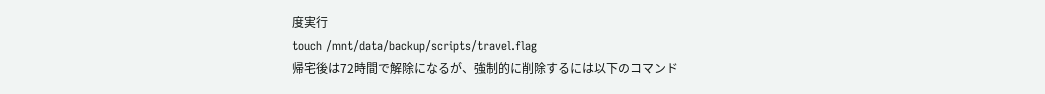度実行
touch /mnt/data/backup/scripts/travel.flag
帰宅後は72時間で解除になるが、強制的に削除するには以下のコマンド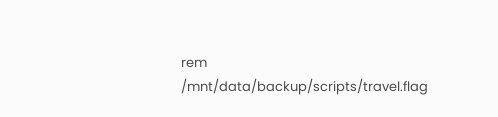rem /mnt/data/backup/scripts/travel.flag